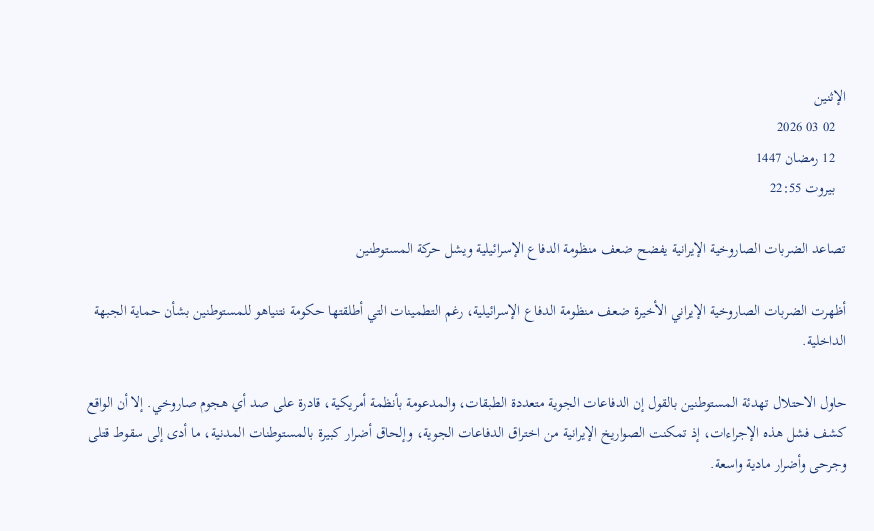الإثنين
   02 03 2026
   12 رمضان 1447
   بيروت 22:55

تصاعد الضربات الصاروخية الإيرانية يفضح ضعف منظومة الدفاع الإسرائيلية ويشل حركة المستوطنين

أظهرت الضربات الصاروخية الإيراني الأخيرة ضعف منظومة الدفاع الإسرائيلية، رغم التطمينات التي أطلقتها حكومة نتنياهو للمستوطنين بشأن حماية الجبهة الداخلية.

حاول الاحتلال تهدئة المستوطنين بالقول إن الدفاعات الجوية متعددة الطبقات، والمدعومة بأنظمة أمريكية، قادرة على صد أي هجوم صاروخي. إلا أن الواقع كشف فشل هذه الإجراءات، إذ تمكنت الصواريخ الإيرانية من اختراق الدفاعات الجوية، وإلحاق أضرار كبيرة بالمستوطنات المدنية، ما أدى إلى سقوط قتلى وجرحى وأضرار مادية واسعة.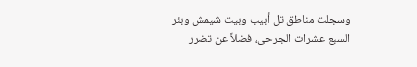وسجلت مناطق تل أبيب وبيت شيمش وبئر السبع عشرات الجرحى، فضلاً عن تضرر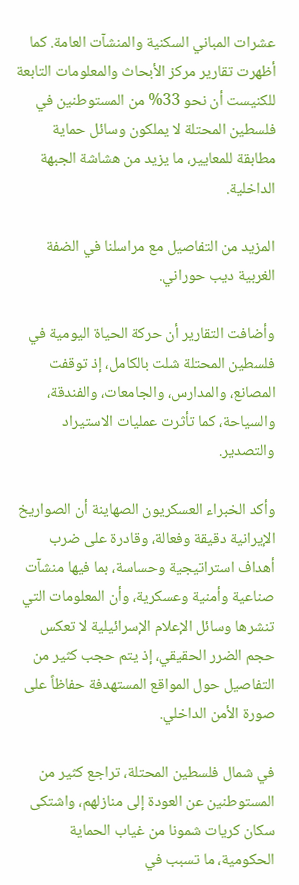عشرات المباني السكنية والمنشآت العامة. كما أظهرت تقارير مركز الأبحاث والمعلومات التابعة للكنيست أن نحو 33% من المستوطنين في فلسطين المحتلة لا يملكون وسائل حماية مطابقة للمعايير، ما يزيد من هشاشة الجبهة الداخلية.

المزيد من التفاصيل مع مراسلنا في الضفة الغربية ديب حوراني.

وأضافت التقارير أن حركة الحياة اليومية في فلسطين المحتلة شلت بالكامل، إذ توقفت المصانع، والمدارس، والجامعات، والفندقة، والسياحة، كما تأثرت عمليات الاستيراد والتصدير.

وأكد الخبراء العسكريون الصهاينة أن الصواريخ الإيرانية دقيقة وفعالة، وقادرة على ضرب أهداف استراتيجية وحساسة، بما فيها منشآت صناعية وأمنية وعسكرية، وأن المعلومات التي تنشرها وسائل الإعلام الإسرائيلية لا تعكس حجم الضرر الحقيقي، إذ يتم حجب كثير من التفاصيل حول المواقع المستهدفة حفاظاً على صورة الأمن الداخلي.

في شمال فلسطين المحتلة، تراجع كثير من المستوطنين عن العودة إلى منازلهم، واشتكى سكان كريات شمونا من غياب الحماية الحكومية، ما تسبب في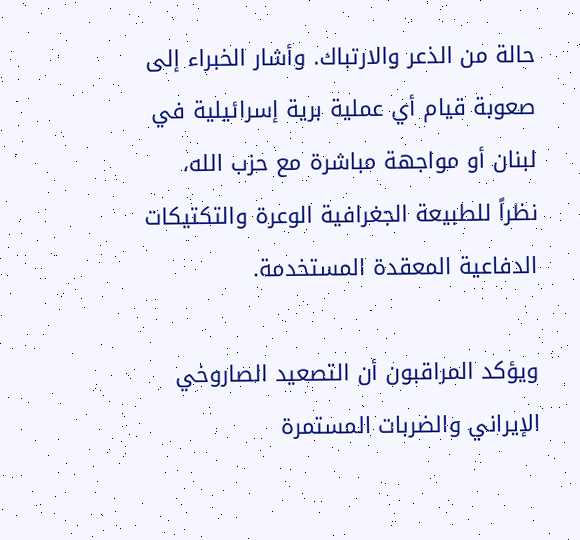حالة من الذعر والارتباك. وأشار الخبراء إلى صعوبة قيام أي عملية برية إسرائيلية في لبنان أو مواجهة مباشرة مع حزب الله، نظراً للطبيعة الجغرافية الوعرة والتكتيكات الدفاعية المعقدة المستخدمة.

ويؤكد المراقبون أن التصعيد الصاروخي الإيراني والضربات المستمرة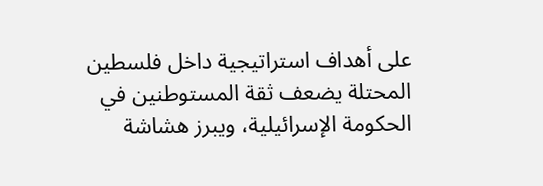على أهداف استراتيجية داخل فلسطين المحتلة يضعف ثقة المستوطنين في الحكومة الإسرائيلية، ويبرز هشاشة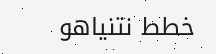خطط نتنياهو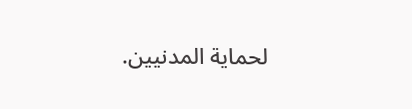لحماية المدنيين.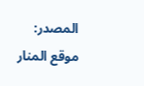المصدر: موقع المنار